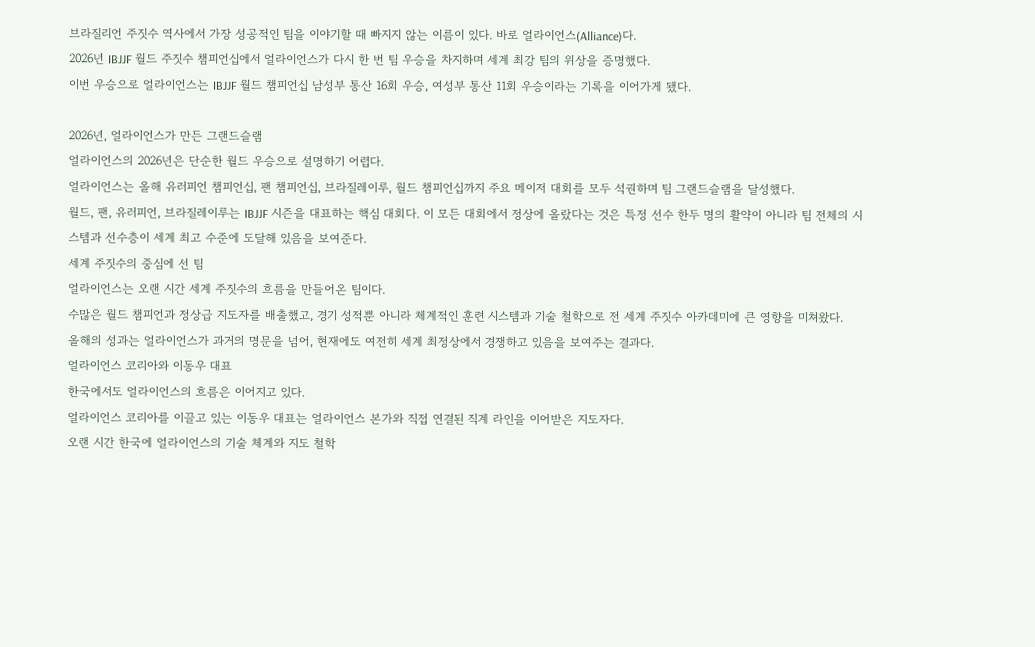브라질리언 주짓수 역사에서 가장 성공적인 팀을 이야기할 때 빠지지 않는 이름이 있다. 바로 얼라이언스(Alliance)다.
2026년 IBJJF 월드 주짓수 챔피언십에서 얼라이언스가 다시 한 번 팀 우승을 차지하며 세계 최강 팀의 위상을 증명했다.
이번 우승으로 얼라이언스는 IBJJF 월드 챔피언십 남성부 통산 16회 우승, 여성부 통산 11회 우승이라는 기록을 이어가게 됐다.

2026년, 얼라이언스가 만든 그랜드슬램
얼라이언스의 2026년은 단순한 월드 우승으로 설명하기 어렵다.
얼라이언스는 올해 유러피언 챔피언십, 팬 챔피언십, 브라질레이루, 월드 챔피언십까지 주요 메이저 대회를 모두 석권하며 팀 그랜드슬램을 달성했다.
월드, 팬, 유러피언, 브라질레이루는 IBJJF 시즌을 대표하는 핵심 대회다. 이 모든 대회에서 정상에 올랐다는 것은 특정 선수 한두 명의 활약이 아니라 팀 전체의 시스템과 선수층이 세계 최고 수준에 도달해 있음을 보여준다.
세계 주짓수의 중심에 선 팀
얼라이언스는 오랜 시간 세계 주짓수의 흐름을 만들어온 팀이다.
수많은 월드 챔피언과 정상급 지도자를 배출했고, 경기 성적뿐 아니라 체계적인 훈련 시스템과 기술 철학으로 전 세계 주짓수 아카데미에 큰 영향을 미쳐왔다.
올해의 성과는 얼라이언스가 과거의 명문을 넘어, 현재에도 여전히 세계 최정상에서 경쟁하고 있음을 보여주는 결과다.
얼라이언스 코리아와 이동우 대표
한국에서도 얼라이언스의 흐름은 이어지고 있다.
얼라이언스 코리아를 이끌고 있는 이동우 대표는 얼라이언스 본가와 직접 연결된 직계 라인을 이어받은 지도자다.
오랜 시간 한국에 얼라이언스의 기술 체계와 지도 철학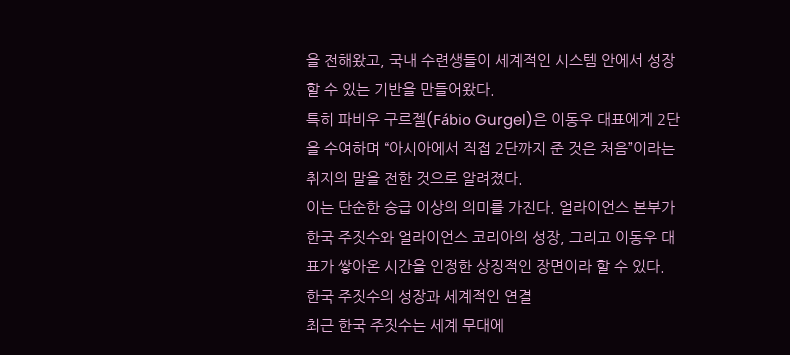을 전해왔고, 국내 수련생들이 세계적인 시스템 안에서 성장할 수 있는 기반을 만들어왔다.
특히 파비우 구르젤(Fábio Gurgel)은 이동우 대표에게 2단을 수여하며 “아시아에서 직접 2단까지 준 것은 처음”이라는 취지의 말을 전한 것으로 알려졌다.
이는 단순한 승급 이상의 의미를 가진다. 얼라이언스 본부가 한국 주짓수와 얼라이언스 코리아의 성장, 그리고 이동우 대표가 쌓아온 시간을 인정한 상징적인 장면이라 할 수 있다.
한국 주짓수의 성장과 세계적인 연결
최근 한국 주짓수는 세계 무대에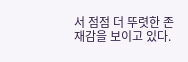서 점점 더 뚜렷한 존재감을 보이고 있다.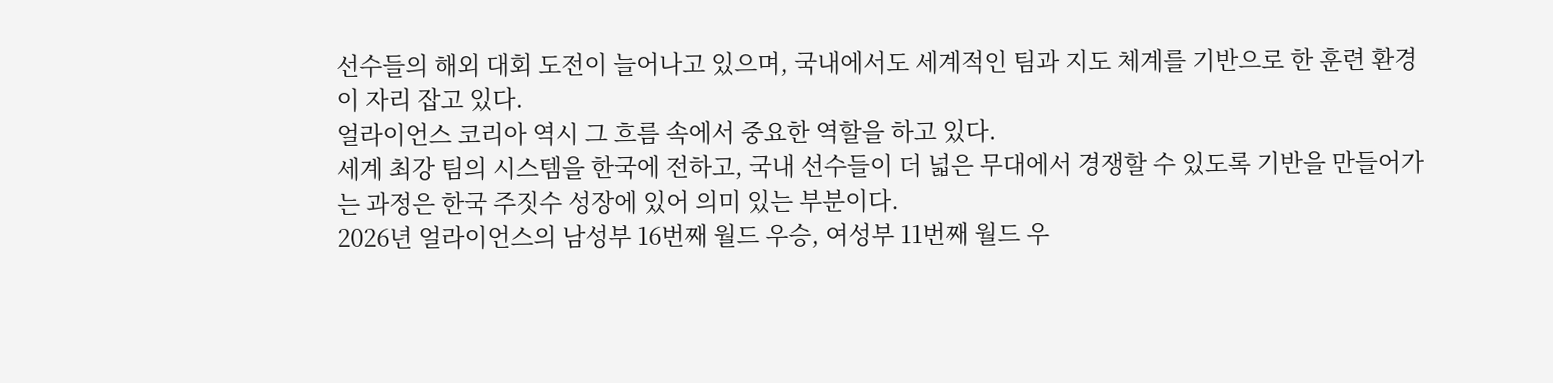선수들의 해외 대회 도전이 늘어나고 있으며, 국내에서도 세계적인 팀과 지도 체계를 기반으로 한 훈련 환경이 자리 잡고 있다.
얼라이언스 코리아 역시 그 흐름 속에서 중요한 역할을 하고 있다.
세계 최강 팀의 시스템을 한국에 전하고, 국내 선수들이 더 넓은 무대에서 경쟁할 수 있도록 기반을 만들어가는 과정은 한국 주짓수 성장에 있어 의미 있는 부분이다.
2026년 얼라이언스의 남성부 16번째 월드 우승, 여성부 11번째 월드 우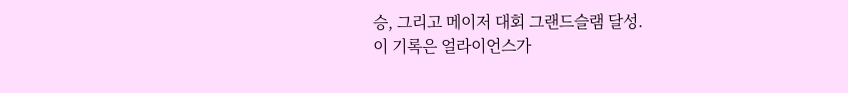승, 그리고 메이저 대회 그랜드슬램 달성.
이 기록은 얼라이언스가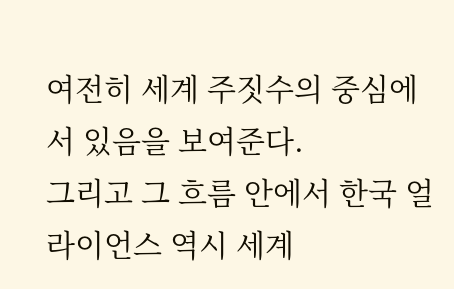여전히 세계 주짓수의 중심에 서 있음을 보여준다.
그리고 그 흐름 안에서 한국 얼라이언스 역시 세계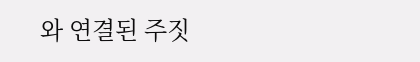와 연결된 주짓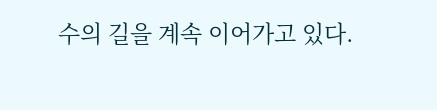수의 길을 계속 이어가고 있다.